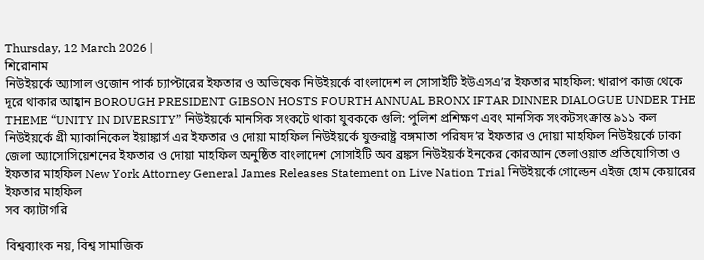Thursday, 12 March 2026 |
শিরোনাম
নিউইয়র্কে অ্যাসাল ওজোন পার্ক চ্যাপ্টারের ইফতার ও অভিষেক নিউইয়র্কে বাংলাদেশ ল সোসাইটি ইউএসএ’র ইফতার মাহফিল: খারাপ কাজ থেকে দূরে থাকার আহ্বান BOROUGH PRESIDENT GIBSON HOSTS FOURTH ANNUAL BRONX IFTAR DINNER DIALOGUE UNDER THE THEME “UNITY IN DIVERSITY” নিউইয়র্কে মানসিক সংকটে থাকা যুবককে গুলি: পুলিশ প্রশিক্ষণ এবং মানসিক সংকটসংক্রান্ত ৯১১ কল নিউইয়র্কে গ্রী ম্যাকানিকেল ইয়াঙ্কার্স এর ইফতার ও দোয়া মাহফিল নিউইয়র্কে যুক্তরাষ্ট্র বঙ্গমাতা পরিষদ’র ইফতার ও দোয়া মাহফিল নিউইয়র্কে ঢাকা জেলা অ্যাসোসিয়েশনের ইফতার ও দোয়া মাহফিল অনুষ্ঠিত বাংলাদেশ সোসাইটি অব ব্রঙ্কস নিউইয়র্ক ইনকের কোরআন তেলাওয়াত প্রতিযোগিতা ও ইফতার মাহফিল New York Attorney General James Releases Statement on Live Nation Trial নিউইয়র্কে গোল্ডেন এইজ হোম কেয়ারের ইফতার মাহফিল
সব ক্যাটাগরি

বিশ্বব্যাংক নয়, বিশ্ব সামাজিক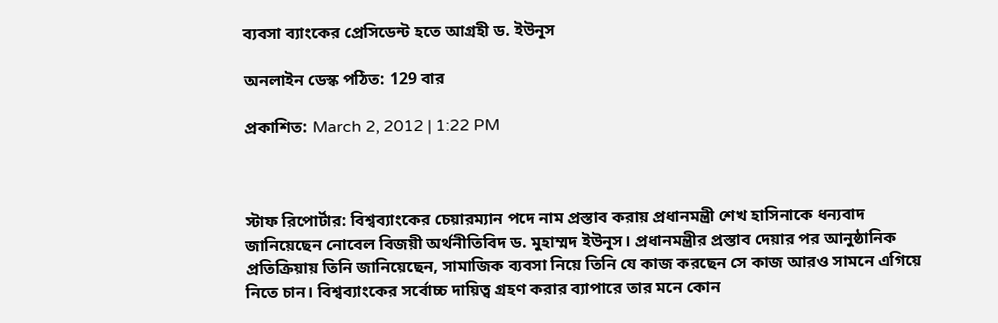ব্যবসা ব্যাংকের প্রেসিডেন্ট হতে আগ্রহী ড. ইউনূস

অনলাইন ডেস্ক পঠিত: 129 বার

প্রকাশিত: March 2, 2012 | 1:22 PM



স্টাফ রিপোর্টার: বিশ্বব্যাংকের চেয়ারম্যান পদে নাম প্রস্তাব করায় প্রধানমন্ত্রী শেখ হাসিনাকে ধন্যবাদ জানিয়েছেন নোবেল বিজয়ী অর্থনীতিবিদ ড. মুহাম্মদ ইউনূস। প্রধানমন্ত্রীর প্রস্তাব দেয়ার পর আনুষ্ঠানিক প্রতিক্রিয়ায় তিনি জানিয়েছেন, সামাজিক ব্যবসা নিয়ে তিনি যে কাজ করছেন সে কাজ আরও সামনে এগিয়ে নিতে চান। বিশ্বব্যাংকের সর্বোচ্চ দায়িত্ব গ্রহণ করার ব্যাপারে তার মনে কোন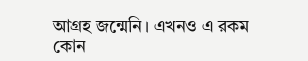আগ্রহ জন্মেনি। এখনও এ রকম কোন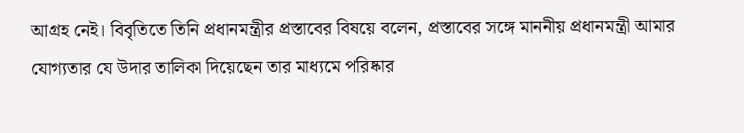আগ্রহ নেই। বিবৃতিতে তিনি প্রধানমন্ত্রীর প্রস্তাবের বিষয়ে বলেন, প্রস্তাবের সঙ্গে মাননীয় প্রধানমন্ত্রী আমার যোগ্যতার যে উদার তালিকা দিয়েছেন তার মাধ্যমে পরিষ্কার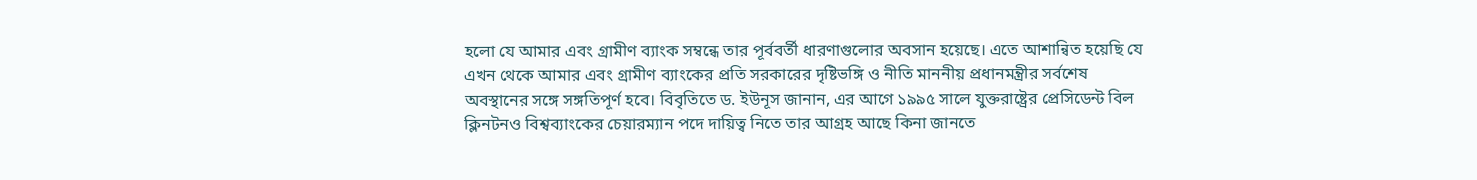হলো যে আমার এবং গ্রামীণ ব্যাংক সম্বন্ধে তার পূর্ববর্তী ধারণাগুলোর অবসান হয়েছে। এতে আশান্বিত হয়েছি যে এখন থেকে আমার এবং গ্রামীণ ব্যাংকের প্রতি সরকারের দৃষ্টিভঙ্গি ও নীতি মাননীয় প্রধানমন্ত্রীর সর্বশেষ অবস্থানের সঙ্গে সঙ্গতিপূর্ণ হবে। বিবৃতিতে ড. ইউনূস জানান, এর আগে ১৯৯৫ সালে যুক্তরাষ্ট্রের প্রেসিডেন্ট বিল ক্লিনটনও বিশ্বব্যাংকের চেয়ারম্যান পদে দায়িত্ব নিতে তার আগ্রহ আছে কিনা জানতে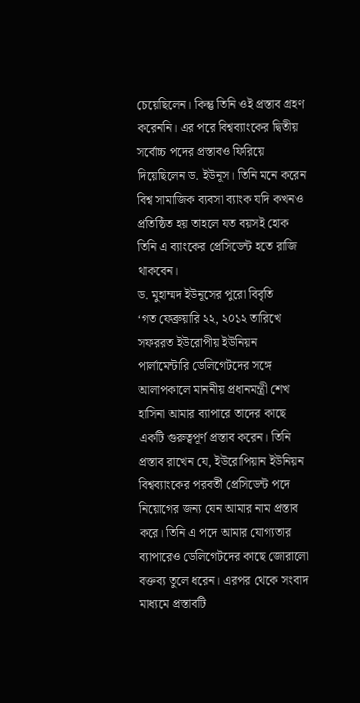চেয়েছিলেন। কিন্তু তিনি ওই প্রস্তাব গ্রহণ করেননি। এর পরে বিশ্বব্যাংকের দ্বিতীয় সর্বোচ্চ পদের প্রস্তাবও ফিরিয়ে দিয়েছিলেন ড. ইউনূস। তিনি মনে করেন বিশ্ব সামাজিক ব্যবসা ব্যাংক যদি কখনও প্রতিষ্ঠিত হয় তাহলে যত বয়সই হোক তিনি এ ব্যাংকের প্রেসিডেন্ট হতে রাজি থাকবেন।
ড. মুহাম্মদ ইউনূসের পুরো বিবৃতি
‘গত ফেব্রুয়ারি ২২, ২০১২ তারিখে সফররত ইউরোপীয় ইউনিয়ন পার্লামেন্টারি ডেলিগেটদের সঙ্গে আলাপকালে মাননীয় প্রধানমন্ত্রী শেখ হাসিনা আমার ব্যাপারে তাদের কাছে একটি গুরুত্বপূর্ণ প্রস্তাব করেন। তিনি প্রস্তাব রাখেন যে, ইউরোপিয়ান ইউনিয়ন বিশ্বব্যাংকের পরবর্তী প্রেসিডেন্ট পদে নিয়োগের জন্য যেন আমার নাম প্রস্তাব করে। তিনি এ পদে আমার যোগ্যতার ব্যাপারেও ডেলিগেটদের কাছে জোরালো বক্তব্য তুলে ধরেন। এরপর থেকে সংবাদ মাধ্যমে প্রস্তাবটি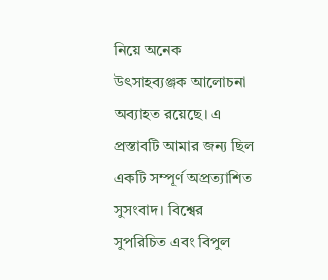নিয়ে অনেক উৎসাহব্যঞ্জক আলোচনা অব্যাহত রয়েছে। এ প্রস্তাবটি আমার জন্য ছিল একটি সম্পূর্ণ অপ্রত্যাশিত সুসংবাদ। বিশ্বের সুপরিচিত এবং বিপুল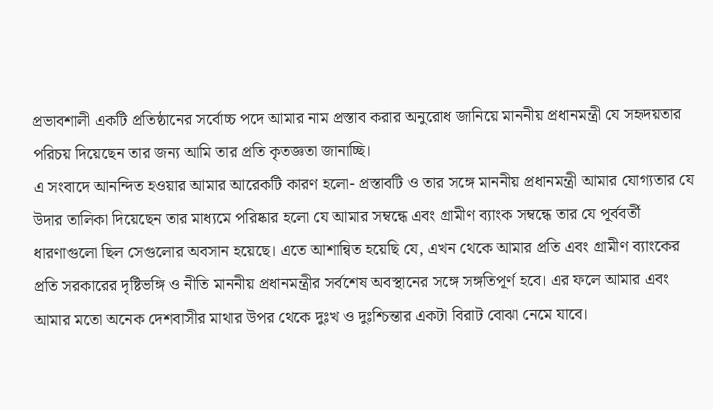প্রভাবশালী একটি প্রতিষ্ঠানের সর্বোচ্চ পদে আমার নাম প্রস্তাব করার অনুরোধ জানিয়ে মাননীয় প্রধানমন্ত্রী যে সহৃদয়তার পরিচয় দিয়েছেন তার জন্য আমি তার প্রতি কৃতজ্ঞতা জানাচ্ছি।
এ সংবাদে আনন্দিত হওয়ার আমার আরেকটি কারণ হলো- প্রস্তাবটি ও তার সঙ্গে মাননীয় প্রধানমন্ত্রী আমার যোগ্যতার যে উদার তালিকা দিয়েছেন তার মাধ্যমে পরিষ্কার হলো যে আমার সম্বন্ধে এবং গ্রামীণ ব্যাংক সম্বন্ধে তার যে পূর্ববর্তী ধারণাগুলো ছিল সেগুলোর অবসান হয়েছে। এতে আশান্বিত হয়েছি যে, এখন থেকে আমার প্রতি এবং গ্রামীণ ব্যাংকের প্রতি সরকারের দৃষ্টিভঙ্গি ও নীতি মাননীয় প্রধানমন্ত্রীর সর্বশেষ অবস্থানের সঙ্গে সঙ্গতিপূর্ণ হবে। এর ফলে আমার এবং আমার মতো অনেক দেশবাসীর মাথার উপর থেকে দুঃখ ও দুঃশ্চিন্তার একটা বিরাট বোঝা নেমে যাবে।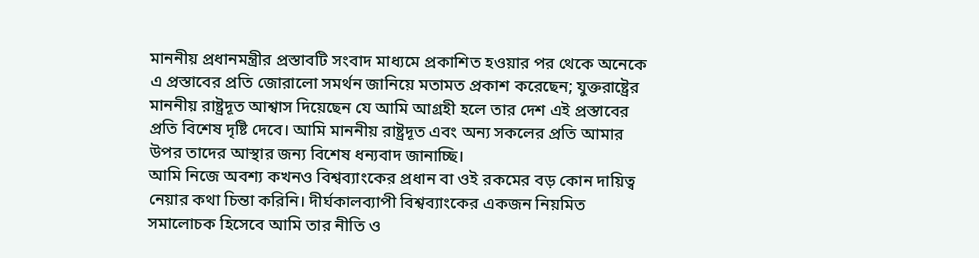মাননীয় প্রধানমন্ত্রীর প্রস্তাবটি সংবাদ মাধ্যমে প্রকাশিত হওয়ার পর থেকে অনেকে এ প্রস্তাবের প্রতি জোরালো সমর্থন জানিয়ে মতামত প্রকাশ করেছেন; যুক্তরাষ্ট্রের মাননীয় রাষ্ট্রদূত আশ্বাস দিয়েছেন যে আমি আগ্রহী হলে তার দেশ এই প্রস্তাবের প্রতি বিশেষ দৃষ্টি দেবে। আমি মাননীয় রাষ্ট্রদূত এবং অন্য সকলের প্রতি আমার উপর তাদের আস্থার জন্য বিশেষ ধন্যবাদ জানাচ্ছি।
আমি নিজে অবশ্য কখনও বিশ্বব্যাংকের প্রধান বা ওই রকমের বড় কোন দায়িত্ব নেয়ার কথা চিন্তা করিনি। দীর্ঘকালব্যাপী বিশ্বব্যাংকের একজন নিয়মিত সমালোচক হিসেবে আমি তার নীতি ও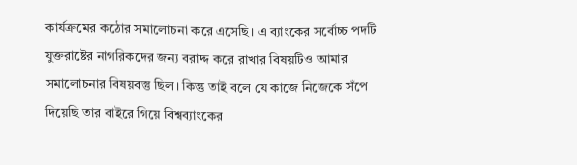কার্যক্রমের কঠোর সমালোচনা করে এসেছি। এ ব্যাংকের সর্বোচ্চ পদটি যুক্তরাষ্টের নাগরিকদের জন্য বরাদ্দ করে রাখার বিষয়টিও আমার সমালোচনার বিষয়বস্তু ছিল। কিন্তু তাই বলে যে কাজে নিজেকে সঁপে দিয়েছি তার বাইরে গিয়ে বিশ্বব্যাংকের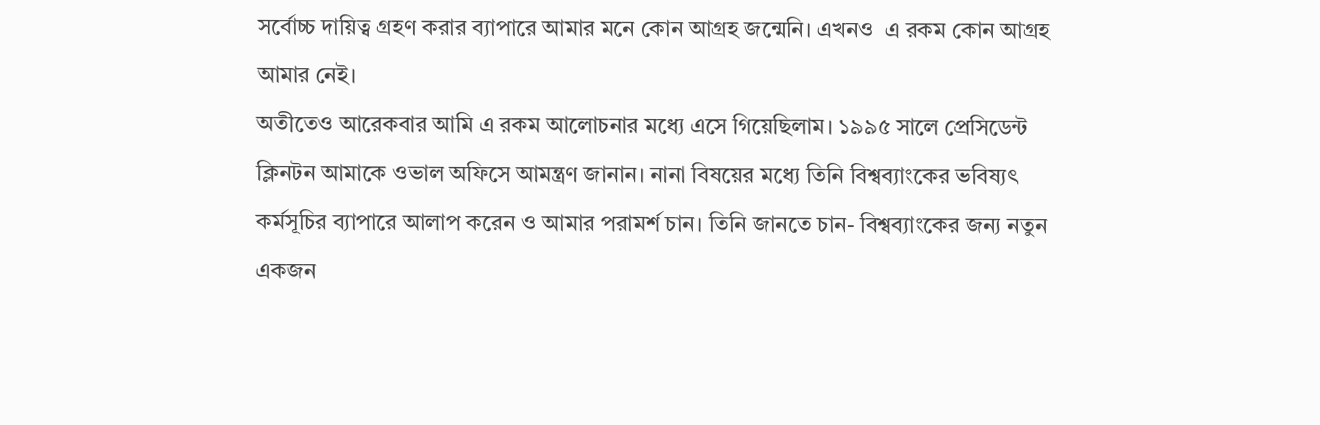সর্বোচ্চ দায়িত্ব গ্রহণ করার ব্যাপারে আমার মনে কোন আগ্রহ জন্মেনি। এখনও  এ রকম কোন আগ্রহ আমার নেই।
অতীতেও আরেকবার আমি এ রকম আলোচনার মধ্যে এসে গিয়েছিলাম। ১৯৯৫ সালে প্রেসিডেন্ট ক্লিনটন আমাকে ওভাল অফিসে আমন্ত্রণ জানান। নানা বিষয়ের মধ্যে তিনি বিশ্বব্যাংকের ভবিষ্যৎ কর্মসূচির ব্যাপারে আলাপ করেন ও আমার পরামর্শ চান। তিনি জানতে চান- বিশ্বব্যাংকের জন্য নতুন একজন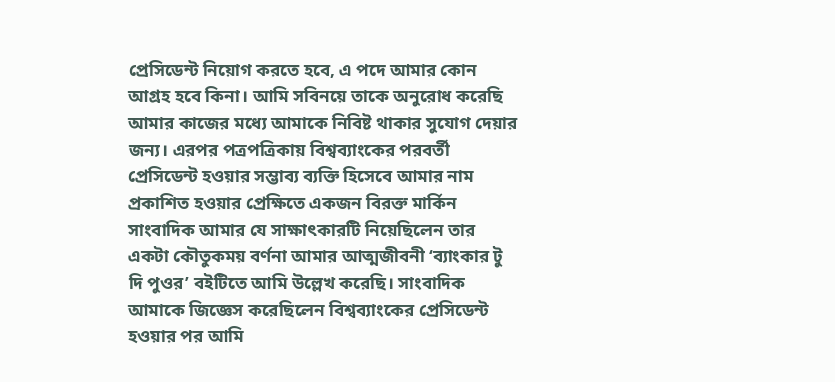প্রেসিডেন্ট নিয়োগ করতে হবে, এ পদে আমার কোন আগ্রহ হবে কিনা। আমি সবিনয়ে তাকে অনুরোধ করেছি আমার কাজের মধ্যে আমাকে নিবিষ্ট থাকার সুযোগ দেয়ার জন্য। এরপর পত্রপত্রিকায় বিশ্বব্যাংকের পরবর্তী প্রেসিডেন্ট হওয়ার সম্ভাব্য ব্যক্তি হিসেবে আমার নাম প্রকাশিত হওয়ার প্রেক্ষিতে একজন বিরক্ত মার্কিন সাংবাদিক আমার যে সাক্ষাৎকারটি নিয়েছিলেন তার একটা কৌতুকময় বর্ণনা আমার আত্মজীবনী ‘ব্যাংকার টু দি পুওর’ বইটিতে আমি উল্লেখ করেছি। সাংবাদিক আমাকে জিজ্ঞেস করেছিলেন বিশ্বব্যাংকের প্রেসিডেন্ট হওয়ার পর আমি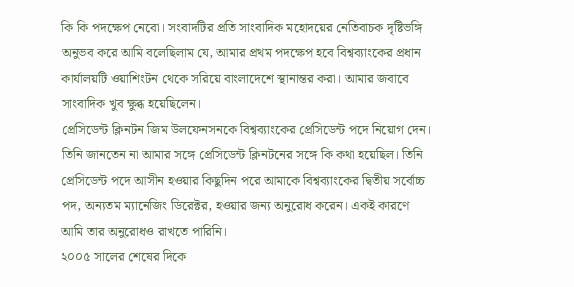কি কি পদক্ষেপ নেবো। সংবাদটির প্রতি সাংবাদিক মহোদয়ের নেতিবাচক দৃষ্টিভঙ্গি অনুভব করে আমি বলেছিলাম যে, আমার প্রথম পদক্ষেপ হবে বিশ্বব্যাংকের প্রধান কার্যালয়টি ওয়াশিংটন থেকে সরিয়ে বাংলাদেশে স্থানান্তর করা। আমার জবাবে সাংবাদিক খুব ক্ষুব্ধ হয়েছিলেন।
প্রেসিডেন্ট ক্লিনটন জিম উলফেনসনকে বিশ্বব্যাংকের প্রেসিডেন্ট পদে নিয়োগ দেন। তিনি জানতেন না আমার সঙ্গে প্রেসিডেন্ট ক্লিনটনের সঙ্গে কি কথা হয়েছিল। তিনি প্রেসিডেন্ট পদে আসীন হওয়ার কিছুদিন পরে আমাকে বিশ্বব্যাংকের দ্বিতীয় সর্বোচ্চ পদ, অন্যতম ম্যানেজিং ডিরেক্টর, হওয়ার জন্য অনুরোধ করেন। একই কারণে আমি তার অনুরোধও রাখতে পারিনি।
২০০৫ সালের শেষের দিকে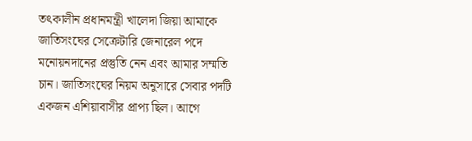তৎকালীন প্রধানমন্ত্রী খালেদা জিয়া আমাকে জাতিসংঘের সেক্রেটারি জেনারেল পদে মনোয়নদানের প্রস্তুতি নেন এবং আমার সম্মতি চান। জাতিসংঘের নিয়ম অনুসারে সেবার পদটি একজন এশিয়াবাসীর প্রাপ্য ছিল। আগে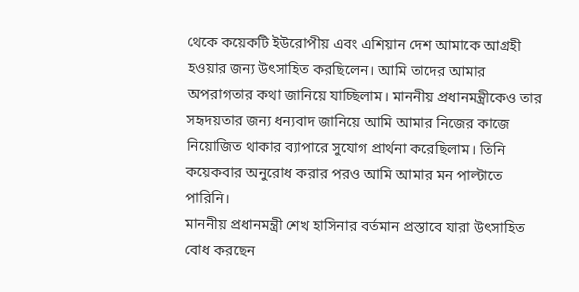থেকে কয়েকটি ইউরোপীয় এবং এশিয়ান দেশ আমাকে আগ্রহী হওয়ার জন্য উৎসাহিত করছিলেন। আমি তাদের আমার অপরাগতার কথা জানিয়ে যাচ্ছিলাম। মাননীয় প্রধানমন্ত্রীকেও তার সহৃদয়তার জন্য ধন্যবাদ জানিয়ে আমি আমার নিজের কাজে নিয়োজিত থাকার ব্যাপারে সুযোগ প্রার্থনা করেছিলাম। তিনি কয়েকবার অনুরোধ করার পরও আমি আমার মন পাল্টাতে পারিনি।
মাননীয় প্রধানমন্ত্রী শেখ হাসিনার বর্তমান প্রস্তাবে যারা উৎসাহিত বোধ করছেন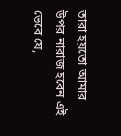তারা হয়তো আমার উপর নারাজ হবেন এই ভেবে যে,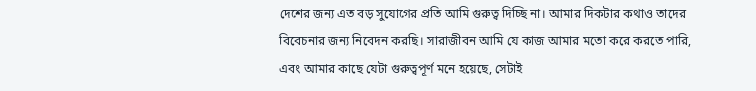দেশের জন্য এত বড় সুযোগের প্রতি আমি গুরুত্ব দিচ্ছি না। আমার দিকটার কথাও তাদের বিবেচনার জন্য নিবেদন করছি। সারাজীবন আমি যে কাজ আমার মতো করে করতে পারি, এবং আমার কাছে যেটা গুরুত্বপূর্ণ মনে হয়েছে, সেটাই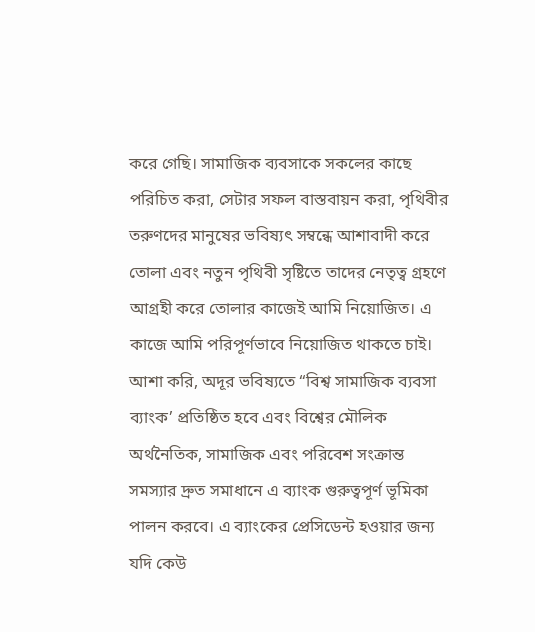করে গেছি। সামাজিক ব্যবসাকে সকলের কাছে পরিচিত করা, সেটার সফল বাস্তবায়ন করা, পৃথিবীর তরুণদের মানুষের ভবিষ্যৎ সম্বন্ধে আশাবাদী করে তোলা এবং নতুন পৃথিবী সৃষ্টিতে তাদের নেতৃত্ব গ্রহণে আগ্রহী করে তোলার কাজেই আমি নিয়োজিত। এ কাজে আমি পরিপূর্ণভাবে নিয়োজিত থাকতে চাই। আশা করি, অদূর ভবিষ্যতে “বিশ্ব সামাজিক ব্যবসা ব্যাংক’ প্রতিষ্ঠিত হবে এবং বিশ্বের মৌলিক অর্থনৈতিক, সামাজিক এবং পরিবেশ সংক্রান্ত সমস্যার দ্রুত সমাধানে এ ব্যাংক গুরুত্বপূর্ণ ভূমিকা পালন করবে। এ ব্যাংকের প্রেসিডেন্ট হওয়ার জন্য যদি কেউ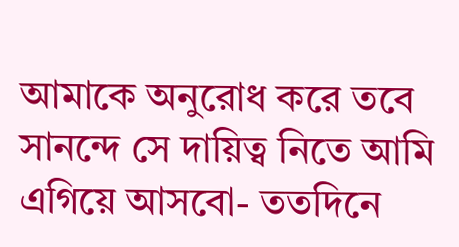আমাকে অনুরোধ করে তবে সানন্দে সে দায়িত্ব নিতে আমি এগিয়ে আসবো- ততদিনে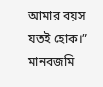আমার বয়স যতই হোক।” মানবজমি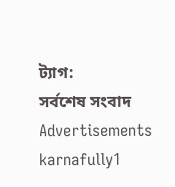ট্যাগ:
সর্বশেষ সংবাদ
Advertisements
karnafully1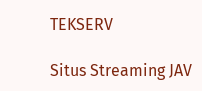TEKSERV

Situs Streaming JAV